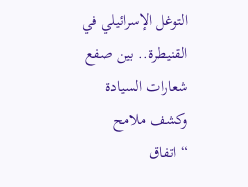التوغل الإسرائيلي في القنيطرة.. بين صفع شعارات السيادة وكشف ملامح “اتفاق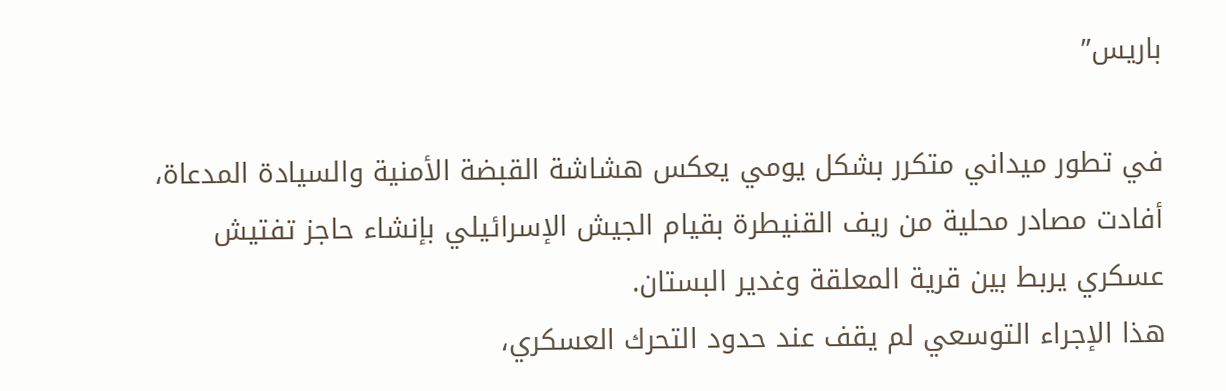باريس”

في تطور ميداني متكرر بشكل يومي يعكس هشاشة القبضة الأمنية والسيادة المدعاة، أفادت مصادر محلية من ريف القنيطرة بقيام الجيش الإسرائيلي بإنشاء حاجز تفتيش عسكري يربط بين قرية المعلقة وغدير البستان.
هذا الإجراء التوسعي لم يقف عند حدود التحرك العسكري،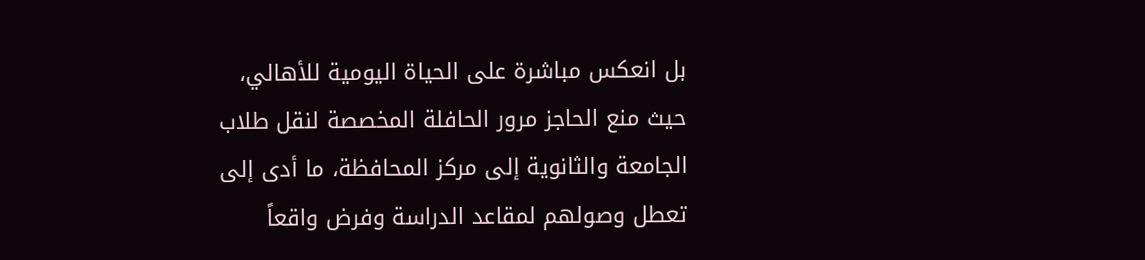بل انعكس مباشرة على الحياة اليومية للأهالي، حيث منع الحاجز مرور الحافلة المخصصة لنقل طلاب الجامعة والثانوية إلى مركز المحافظة، ما أدى إلى تعطل وصولهم لمقاعد الدراسة وفرض واقعاً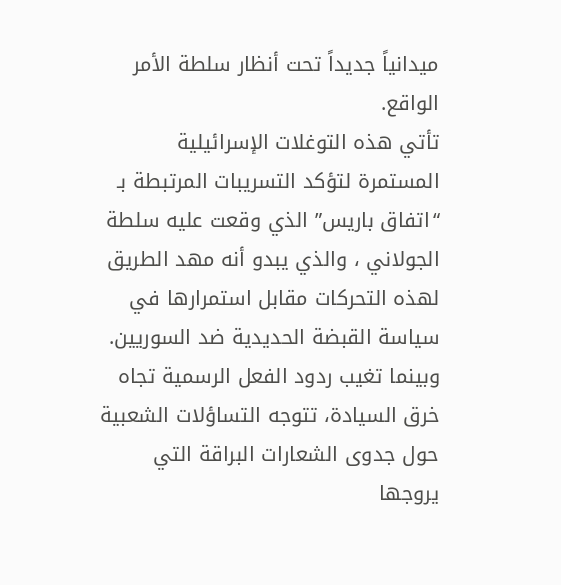ميدانياً جديداً تحت أنظار سلطة الأمر الواقع.
تأتي هذه التوغلات الإسرائيلية المستمرة لتؤكد التسريبات المرتبطة بـ “اتفاق باريس” الذي وقعت عليه سلطة الجولاني ، والذي يبدو أنه مهد الطريق لهذه التحركات مقابل استمرارها في سياسة القبضة الحديدية ضد السوريين. وبينما تغيب ردود الفعل الرسمية تجاه خرق السيادة، تتوجه التساؤلات الشعبية حول جدوى الشعارات البراقة التي يروجها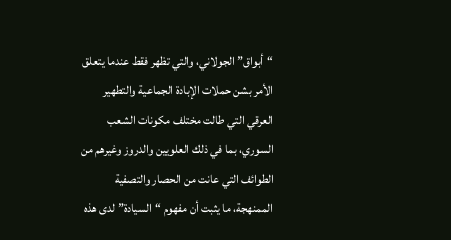“أبواق” الجولاني، والتي تظهر فقط عندما يتعلق الأمر بشن حملات الإبادة الجماعية والتطهير العرقي التي طالت مختلف مكونات الشعب السوري، بما في ذلك العلويين والدروز وغيرهم من الطوائف التي عانت من الحصار والتصفية الممنهجة، ما يثبت أن مفهوم “السيادة” لدى هذه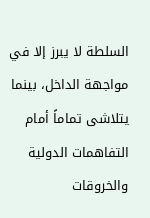السلطة لا يبرز إلا في مواجهة الداخل، بينما يتلاشى تماماً أمام التفاهمات الدولية والخروقات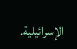الإسرائيلية.